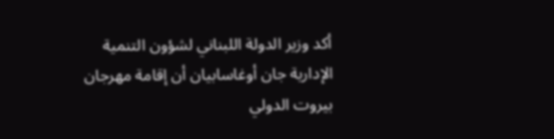أكد وزير الدولة اللبناني لشؤون التنمية الإدارية جان أوغاسابيان أن إقامة مهرجان بيروت الدولي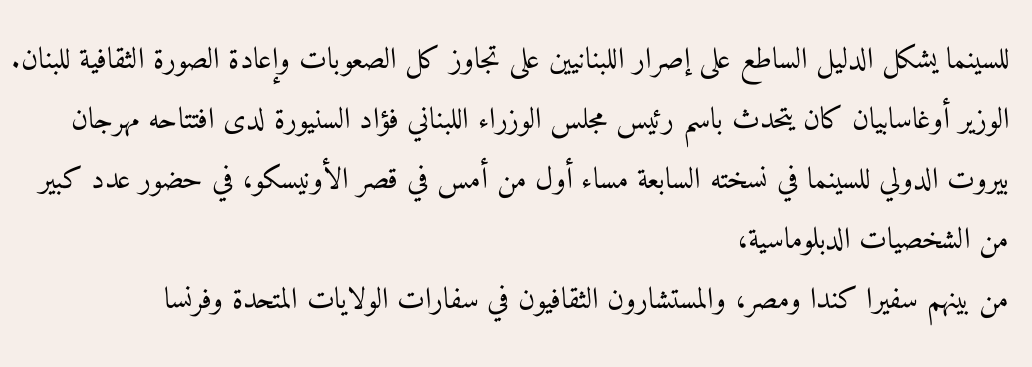للسينما يشكل الدليل الساطع على إصرار اللبنانيين على تجاوز كل الصعوبات وإعادة الصورة الثقافية للبنان. الوزير أوغاسابيان كان يتحدث باسم رئيس مجلس الوزراء اللبناني فؤاد السنيورة لدى افتتاحه مهرجان بيروت الدولي للسينما في نسخته السابعة مساء أول من أمس في قصر الأونيسكو، في حضور عدد كبير من الشخصيات الدبلوماسية،
من بينهم سفيرا كندا ومصر، والمستشارون الثقافيون في سفارات الولايات المتحدة وفرنسا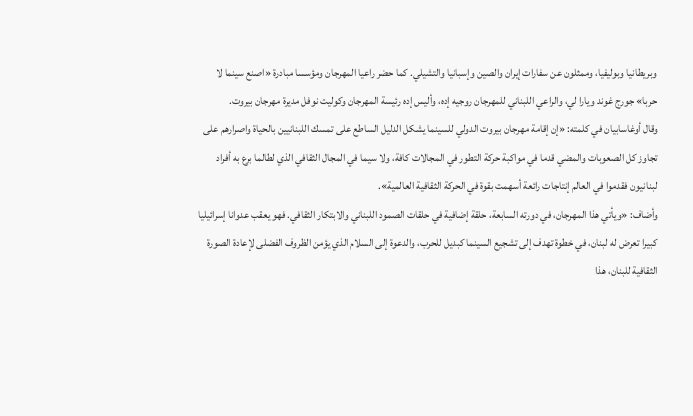وبريطانيا وبوليفيا، وممثلون عن سفارات إيران والصين وإسبانيا والتشيلي. كما حضر راعيا المهرجان ومؤسسا مبادرة «اصنع سينما لا حربا» جورج غوند ويارا لي، والراعي اللبناني للمهرجان روجيه إده، وأليس إده رئيسة المهرجان وكوليت نوفل مديرة مهرجان بيروت.
وقال أوغاسابيان في كلمته: «إن إقامة مهرجان بيروت الدولي للسينما يشكل الدليل الساطع على تمسك اللبنانيين بالحياة واصرارهم على تجاوز كل الصعوبات والمضي قدما في مواكبة حركة التطور في المجالات كافة، ولا سيما في المجال الثقافي الذي لطالما برع به أفراد لبنانيون فقدموا في العالم إنتاجات رائعة أسهمت بقوة في الحركة الثقافية العالمية».
وأضاف: «ويأتي هذا المهرجان، في دورته السابعة، حلقة إضافية في حلقات الصمود اللبناني والابتكار الثقافي. فهو يعقب عدوانا إسرائيليا كبيرا تعرض له لبنان، في خطوة تهدف إلى تشجيع السينما كبديل للحرب، والدعوة إلى السلام الذي يؤمن الظروف الفضلى لإعادة الصورة الثقافية للبنان، هذا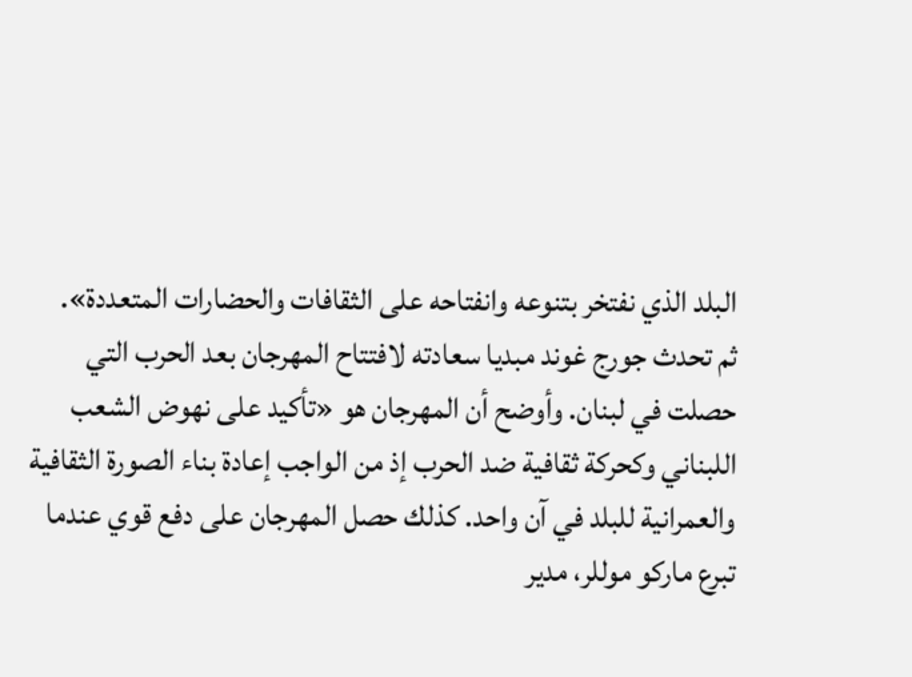البلد الذي نفتخر بتنوعه وانفتاحه على الثقافات والحضارات المتعددة».
ثم تحدث جورج غوند مبديا سعادته لافتتاح المهرجان بعد الحرب التي حصلت في لبنان. وأوضح أن المهرجان هو «تأكيد على نهوض الشعب اللبناني وكحركة ثقافية ضد الحرب إذ من الواجب إعادة بناء الصورة الثقافية والعمرانية للبلد في آن واحد. كذلك حصل المهرجان على دفع قوي عندما تبرع ماركو موللر، مدير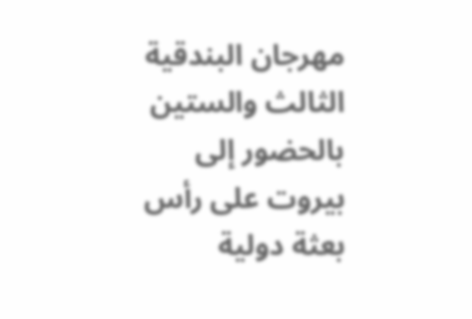مهرجان البندقية الثالث والستين بالحضور إلى بيروت على رأس بعثة دولية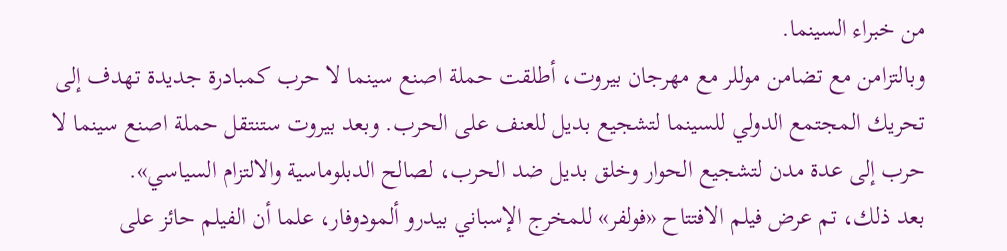من خبراء السينما.
وبالتزامن مع تضامن موللر مع مهرجان بيروت، أطلقت حملة اصنع سينما لا حرب كمبادرة جديدة تهدف إلى تحريك المجتمع الدولي للسينما لتشجيع بديل للعنف على الحرب. وبعد بيروت ستنتقل حملة اصنع سينما لا حرب إلى عدة مدن لتشجيع الحوار وخلق بديل ضد الحرب، لصالح الدبلوماسية والالتزام السياسي».
بعد ذلك، تم عرض فيلم الافتتاح «فولفر» للمخرج الإسباني بيدرو ألمودوفار، علما أن الفيلم حائز على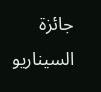جائزة السيناريو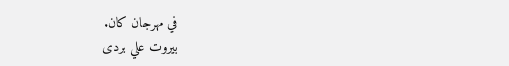في مهرجان كان.
بيروت علي بردى